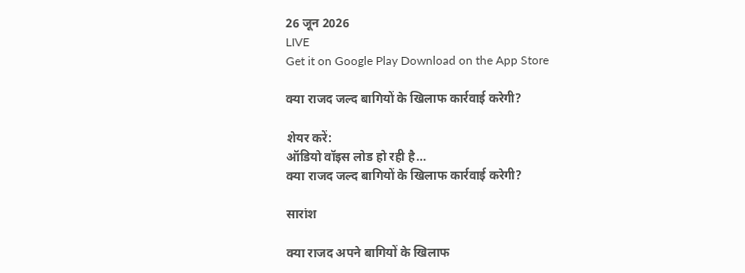26 जून 2026
LIVE
Get it on Google Play Download on the App Store

क्या राजद जल्द बागियों के खिलाफ कार्रवाई करेगी?

शेयर करें:
ऑडियो वॉइस लोड हो रही है…
क्या राजद जल्द बागियों के खिलाफ कार्रवाई करेगी?

सारांश

क्या राजद अपने बागियों के खिलाफ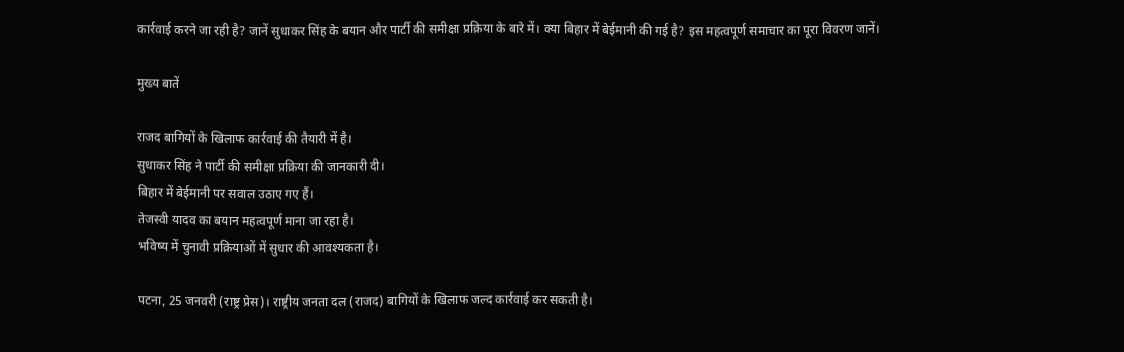कार्रवाई करने जा रही है? जानें सुधाकर सिंह के बयान और पार्टी की समीक्षा प्रक्रिया के बारे में। क्या बिहार में बेईमानी की गई है? इस महत्वपूर्ण समाचार का पूरा विवरण जानें।

मुख्य बातें

राजद बागियों के खिलाफ कार्रवाई की तैयारी में है।
सुधाकर सिंह ने पार्टी की समीक्षा प्रक्रिया की जानकारी दी।
बिहार में बेईमानी पर सवाल उठाए गए हैं।
तेजस्वी यादव का बयान महत्वपूर्ण माना जा रहा है।
भविष्य में चुनावी प्रक्रियाओं में सुधार की आवश्यकता है।

पटना, 25 जनवरी (राष्ट्र प्रेस)। राष्ट्रीय जनता दल (राजद) बागियों के खिलाफ जल्द कार्रवाई कर सकती है।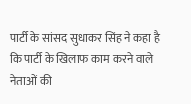पार्टी के सांसद सुधाकर सिंह ने कहा है कि पार्टी के खिलाफ काम करने वाले नेताओं की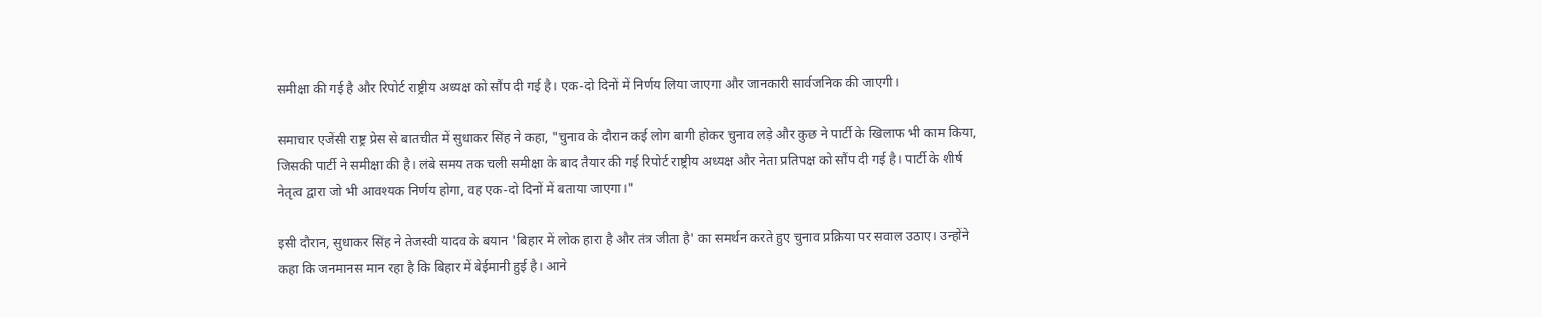समीक्षा की गई है और रिपोर्ट राष्ट्रीय अध्यक्ष को सौंप दी गई है। एक-दो दिनों में निर्णय लिया जाएगा और जानकारी सार्वजनिक की जाएगी।

समाचार एजेंसी राष्ट्र प्रेस से बातचीत में सुधाकर सिंह ने कहा, "चुनाव के दौरान कई लोग बागी होकर चुनाव लड़े और कुछ ने पार्टी के खिलाफ भी काम किया, जिसकी पार्टी ने समीक्षा की है। लंबे समय तक चली समीक्षा के बाद तैयार की गई रिपोर्ट राष्ट्रीय अध्यक्ष और नेता प्रतिपक्ष को सौंप दी गई है। पार्टी के शीर्ष नेतृत्व द्वारा जो भी आवश्यक निर्णय होगा, वह एक-दो दिनों में बताया जाएगा।"

इसी दौरान, सुधाकर सिंह ने तेजस्वी यादव के बयान 'बिहार में लोक हारा है और तंत्र जीता है' का समर्थन करते हुए चुनाव प्रक्रिया पर सवाल उठाए। उन्होंने कहा कि जनमानस मान रहा है कि बिहार में बेईमानी हुई है। आने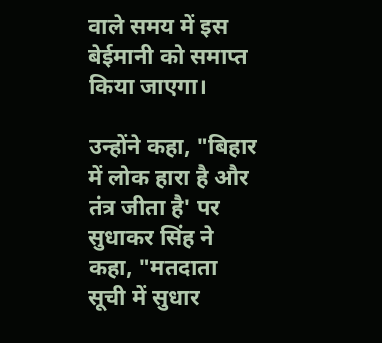वाले समय में इस बेईमानी को समाप्त किया जाएगा।

उन्होंने कहा, "बिहार में लोक हारा है और तंत्र जीता है' पर सुधाकर सिंह ने कहा, "मतदाता सूची में सुधार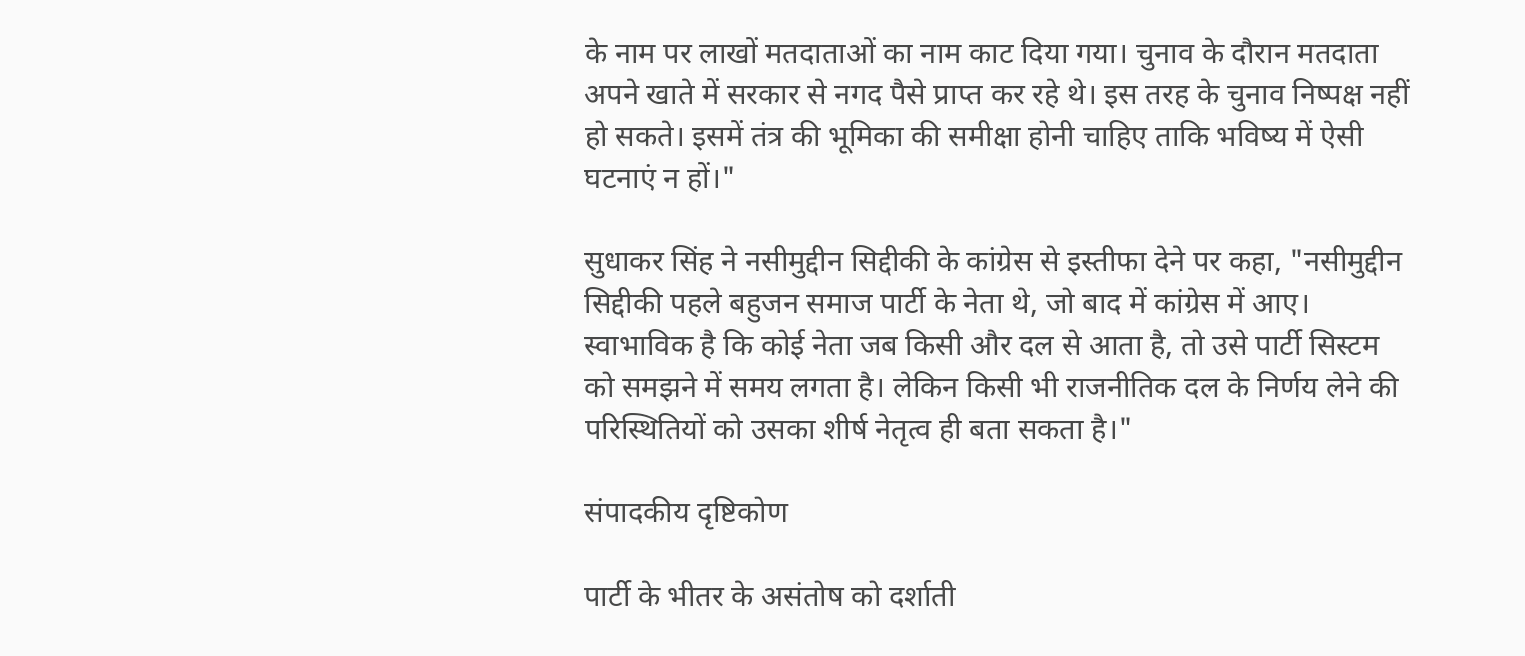के नाम पर लाखों मतदाताओं का नाम काट दिया गया। चुनाव के दौरान मतदाता अपने खाते में सरकार से नगद पैसे प्राप्त कर रहे थे। इस तरह के चुनाव निष्पक्ष नहीं हो सकते। इसमें तंत्र की भूमिका की समीक्षा होनी चाहिए ताकि भविष्य में ऐसी घटनाएं न हों।"

सुधाकर सिंह ने नसीमुद्दीन सिद्दीकी के कांग्रेस से इस्तीफा देने पर कहा, "नसीमुद्दीन सिद्दीकी पहले बहुजन समाज पार्टी के नेता थे, जो बाद में कांग्रेस में आए। स्वाभाविक है कि कोई नेता जब किसी और दल से आता है, तो उसे पार्टी सिस्टम को समझने में समय लगता है। लेकिन किसी भी राजनीतिक दल के निर्णय लेने की परिस्थितियों को उसका शीर्ष नेतृत्व ही बता सकता है।"

संपादकीय दृष्टिकोण

पार्टी के भीतर के असंतोष को दर्शाती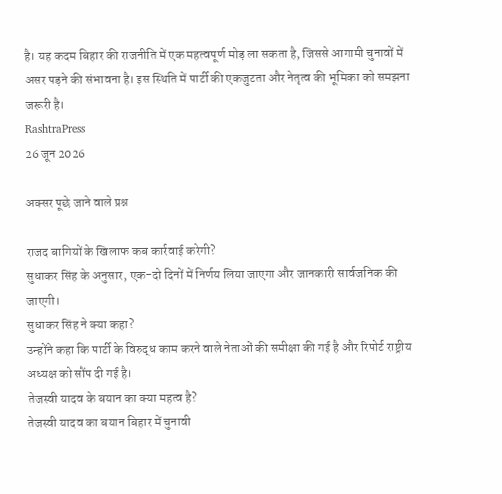है। यह कदम बिहार की राजनीति में एक महत्वपूर्ण मोड़ ला सकता है, जिससे आगामी चुनावों में असर पड़ने की संभावना है। इस स्थिति में पार्टी की एकजुटता और नेतृत्व की भूमिका को समझना जरूरी है।
RashtraPress
26 जून 2026

अक्सर पूछे जाने वाले प्रश्न

राजद बागियों के खिलाफ कब कार्रवाई करेगी?
सुधाकर सिंह के अनुसार, एक-दो दिनों में निर्णय लिया जाएगा और जानकारी सार्वजनिक की जाएगी।
सुधाकर सिंह ने क्या कहा?
उन्होंने कहा कि पार्टी के विरुद्ध काम करने वाले नेताओं की समीक्षा की गई है और रिपोर्ट राष्ट्रीय अध्यक्ष को सौंप दी गई है।
तेजस्वी यादव के बयान का क्या महत्व है?
तेजस्वी यादव का बयान बिहार में चुनावी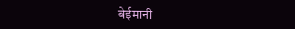बेईमानी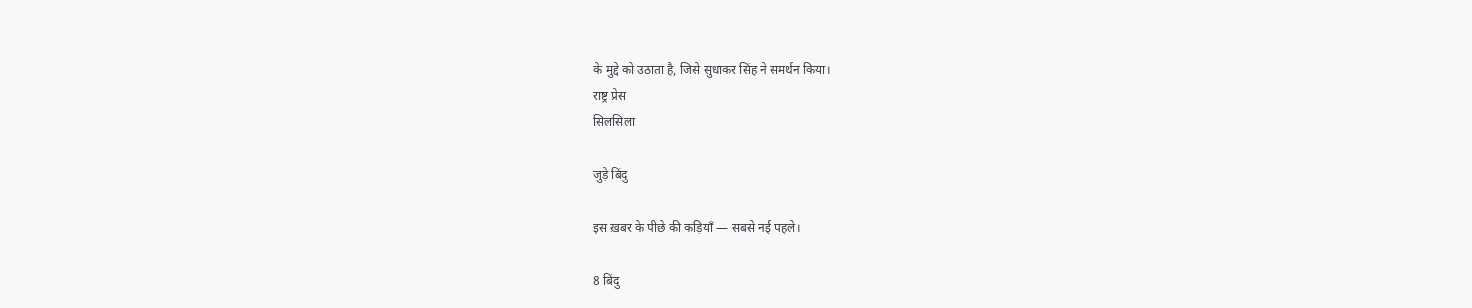के मुद्दे को उठाता है, जिसे सुधाकर सिंह ने समर्थन किया।
राष्ट्र प्रेस
सिलसिला

जुड़े बिंदु

इस ख़बर के पीछे की कड़ियाँ — सबसे नई पहले।

8 बिंदु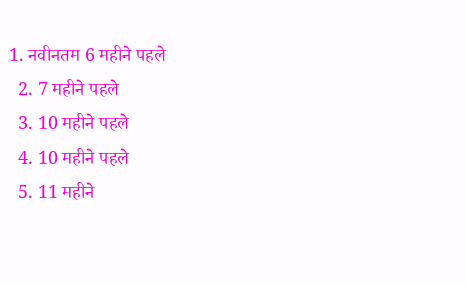1. नवीनतम 6 महीने पहले
  2. 7 महीने पहले
  3. 10 महीने पहले
  4. 10 महीने पहले
  5. 11 महीने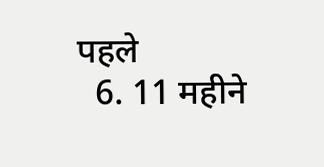पहले
  6. 11 महीने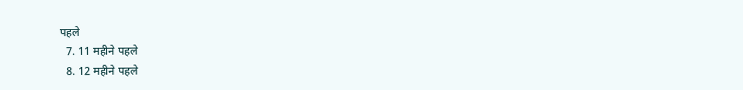पहले
  7. 11 महीने पहले
  8. 12 महीने पहले